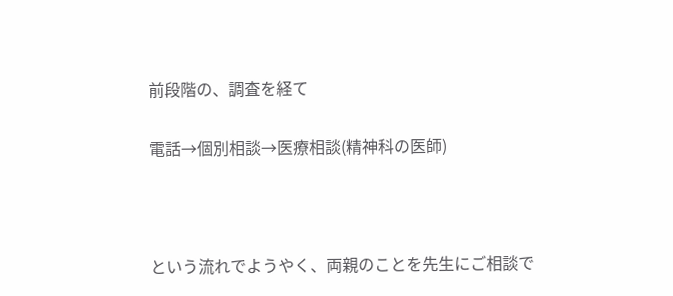前段階の、調査を経て

電話→個別相談→医療相談(精神科の医師)



という流れでようやく、両親のことを先生にご相談で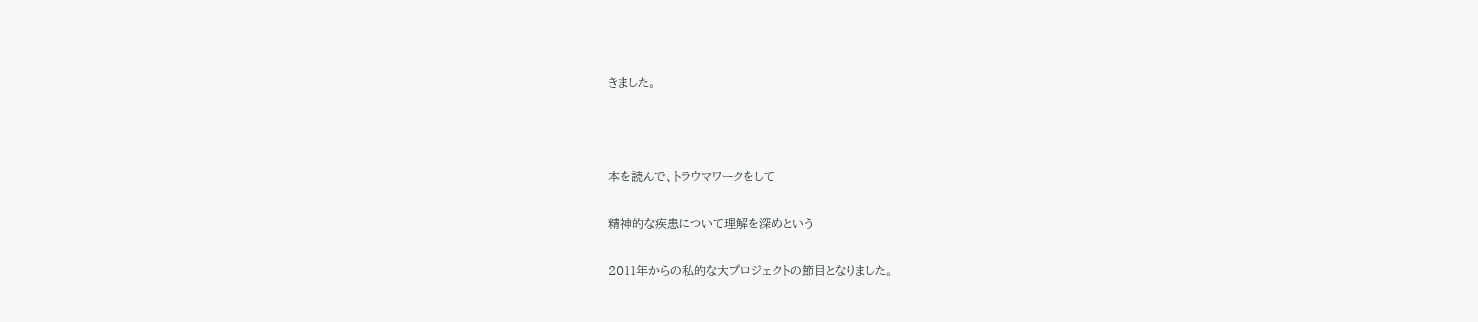きました。



本を読んで、トラウマワークをして

精神的な疾患について理解を深めという

2011年からの私的な大プロジェクトの節目となりました。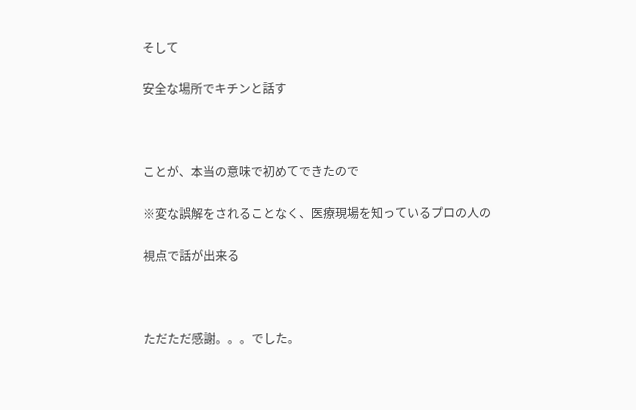そして

安全な場所でキチンと話す



ことが、本当の意味で初めてできたので

※変な誤解をされることなく、医療現場を知っているプロの人の

視点で話が出来る



ただただ感謝。。。でした。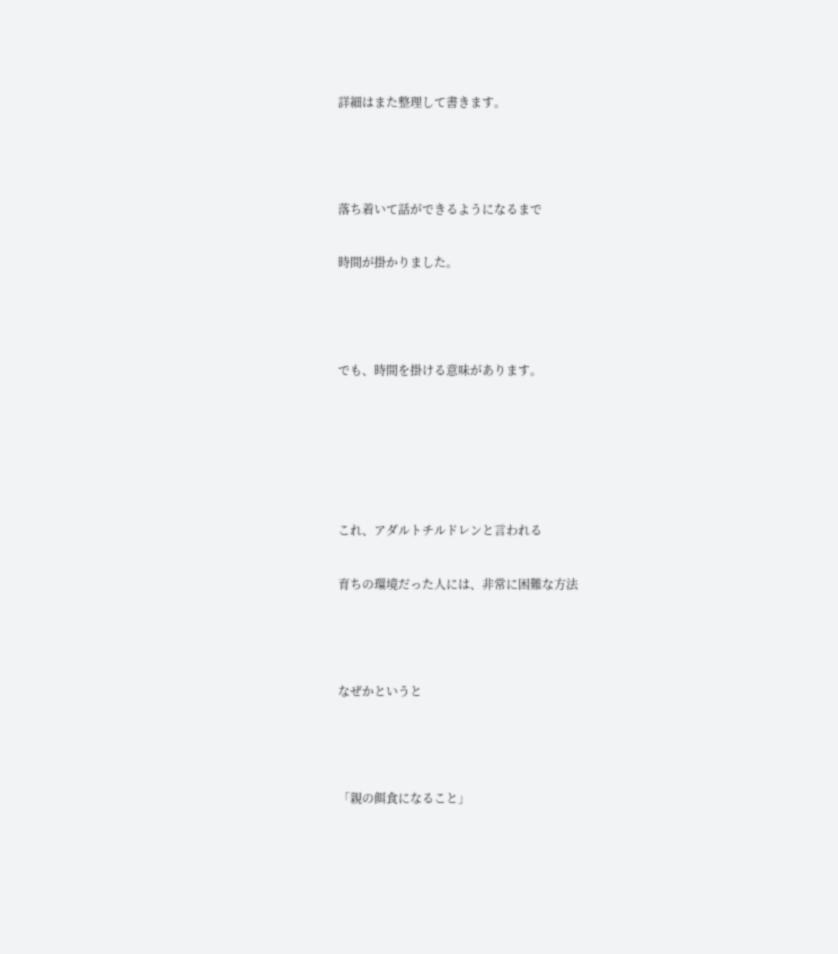詳細はまた整理して書きます。



落ち着いて話ができるようになるまで

時間が掛かりました。



でも、時間を掛ける意味があります。





これ、アダルトチルドレンと言われる

育ちの環境だった人には、非常に困難な方法



なぜかというと



「親の餌食になること」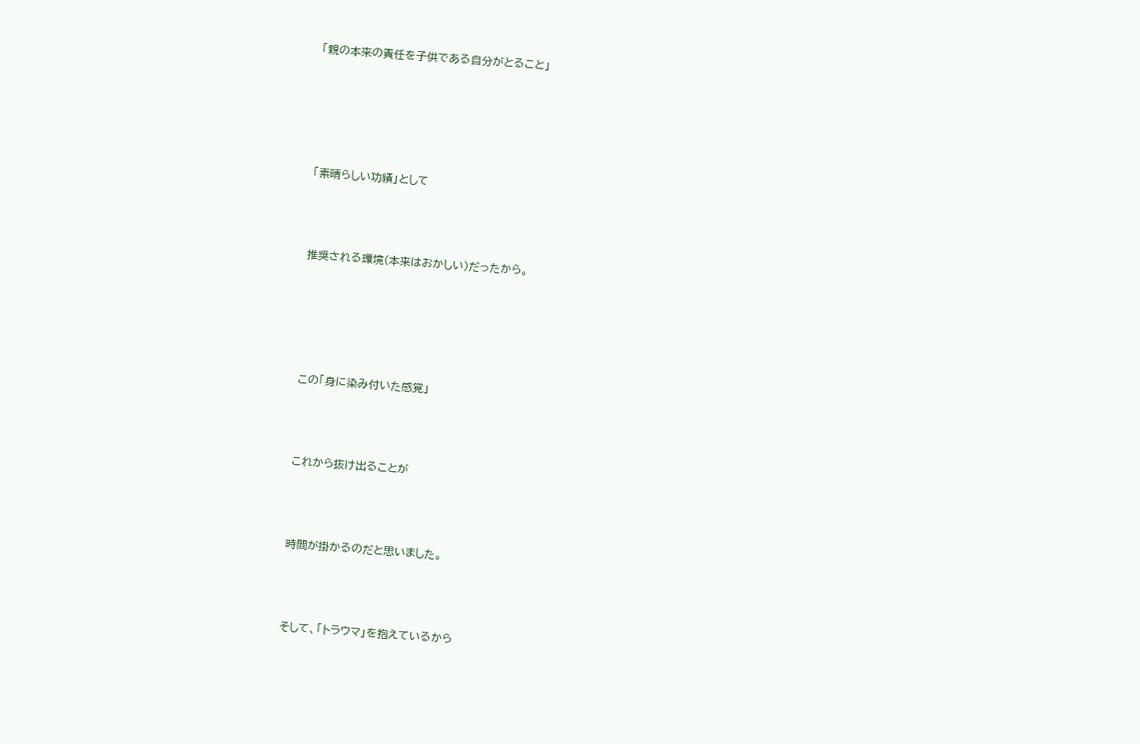「親の本来の責任を子供である自分がとること」





「素晴らしい功績」として



推奨される環境(本来はおかしい)だったから。





この「身に染み付いた感覚」



これから抜け出ることが



時間が掛かるのだと思いました。



そして、「トラウマ」を抱えているから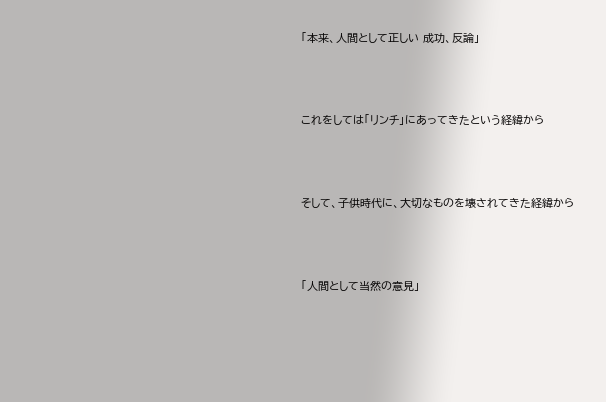「本来、人間として正しい 成功、反論」



これをしては「リンチ」にあってきたという経緯から



そして、子供時代に、大切なものを壊されてきた経緯から



「人間として当然の意見」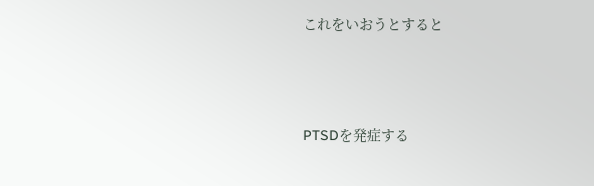これをいおうとすると



PTSDを発症する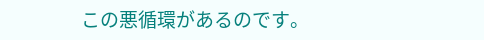この悪循環があるのです。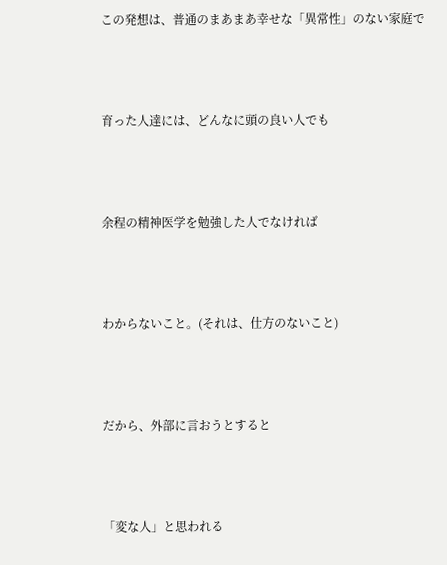この発想は、普通のまあまあ幸せな「異常性」のない家庭で



育った人達には、どんなに頭の良い人でも



余程の精神医学を勉強した人でなければ



わからないこと。(それは、仕方のないこと)



だから、外部に言おうとすると



「変な人」と思われる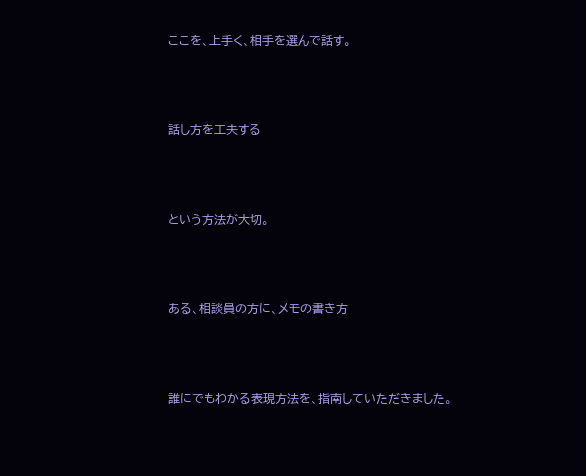ここを、上手く、相手を選んで話す。



話し方を工夫する



という方法が大切。



ある、相談員の方に、メモの書き方



誰にでもわかる表現方法を、指南していただきました。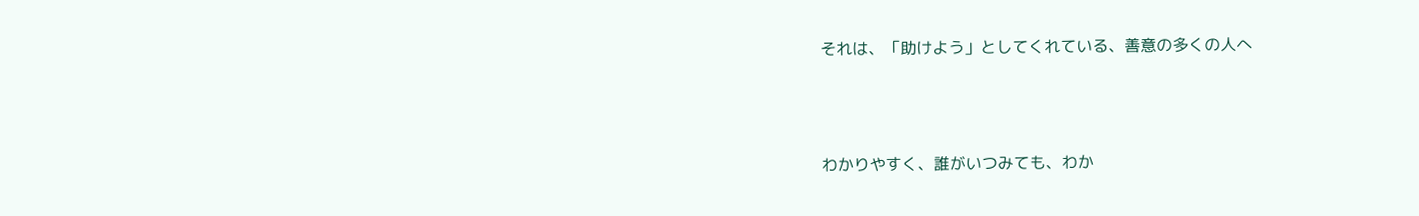それは、「助けよう」としてくれている、善意の多くの人へ



わかりやすく、誰がいつみても、わか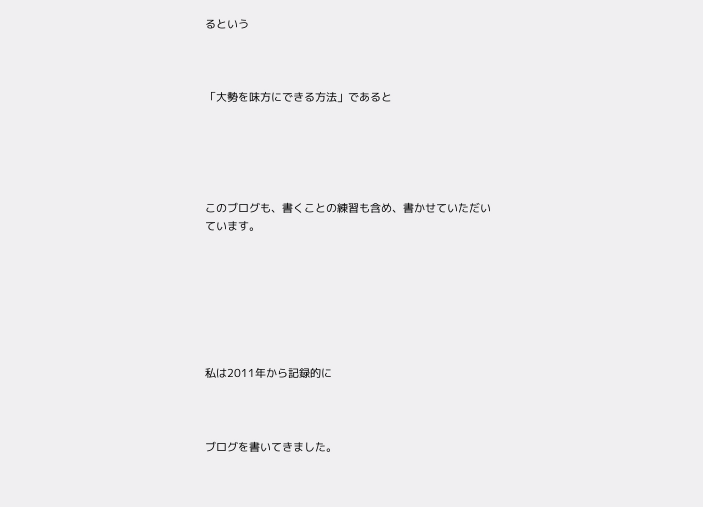るという



「大勢を味方にできる方法」であると





このブログも、書くことの練習も含め、書かせていただいています。







私は2011年から記録的に



ブログを書いてきました。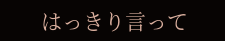はっきり言って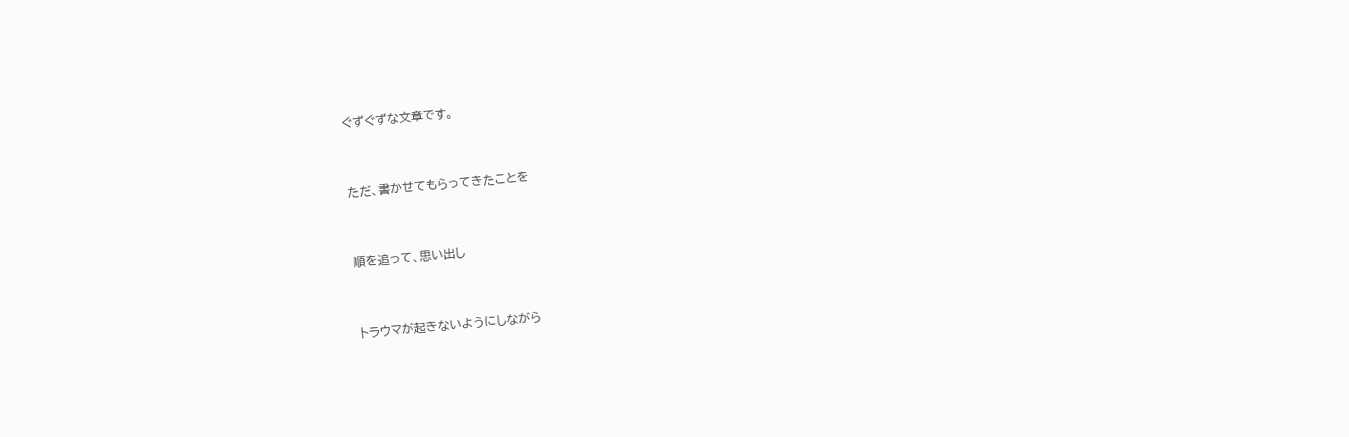ぐずぐずな文章です。



ただ、書かせてもらってきたことを



順を追って、思い出し



トラウマが起きないようにしながら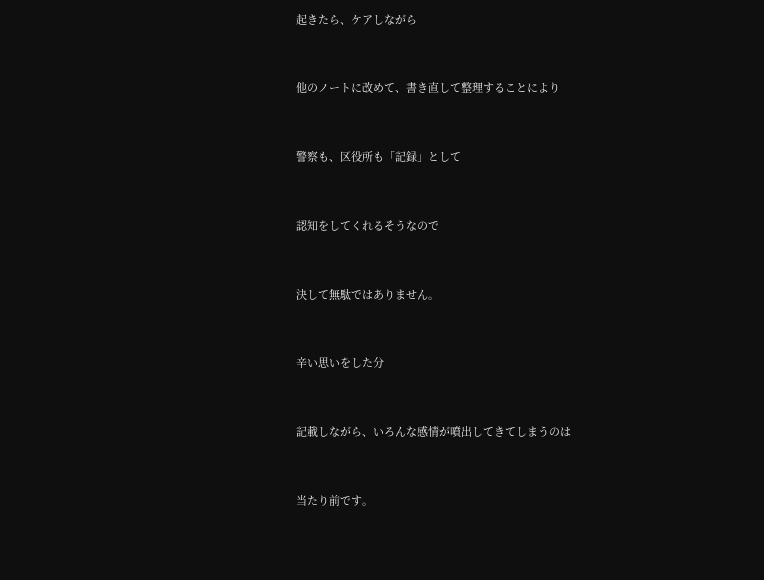起きたら、ケアしながら



他のノートに改めて、書き直して整理することにより



警察も、区役所も「記録」として



認知をしてくれるそうなので



決して無駄ではありません。



辛い思いをした分



記載しながら、いろんな感情が噴出してきてしまうのは



当たり前です。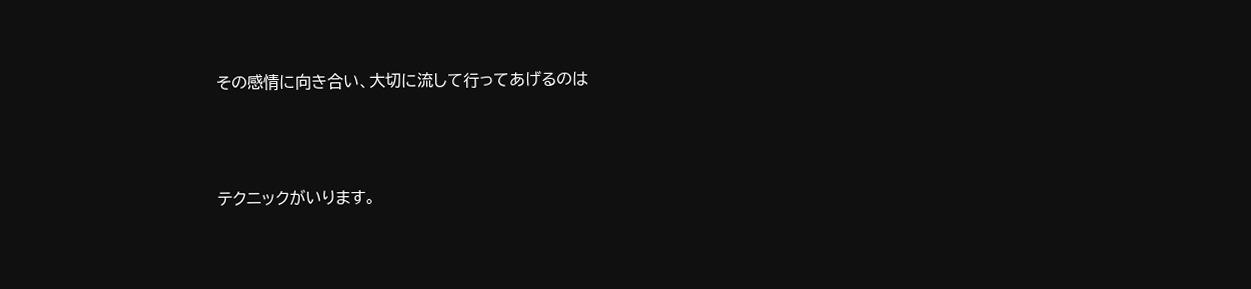その感情に向き合い、大切に流して行ってあげるのは



テクニックがいります。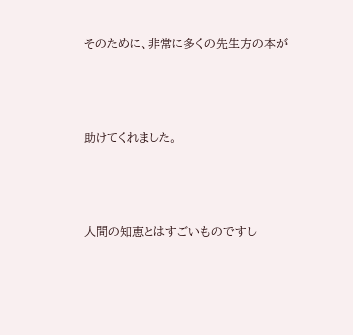そのために、非常に多くの先生方の本が



助けてくれました。



人間の知恵とはすごいものですし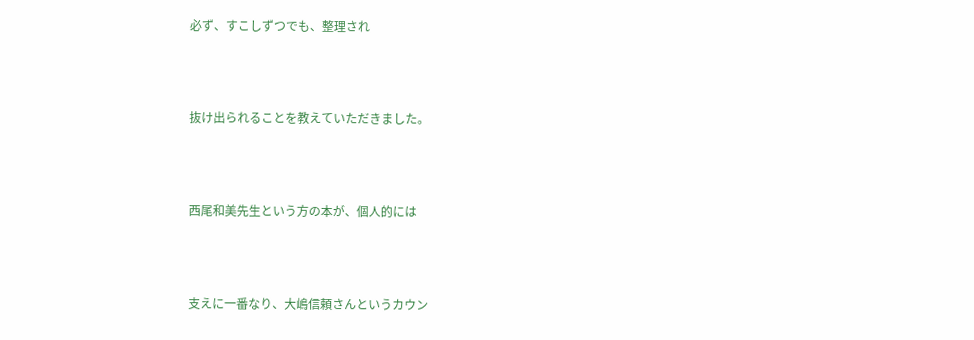必ず、すこしずつでも、整理され



抜け出られることを教えていただきました。



西尾和美先生という方の本が、個人的には



支えに一番なり、大嶋信頼さんというカウン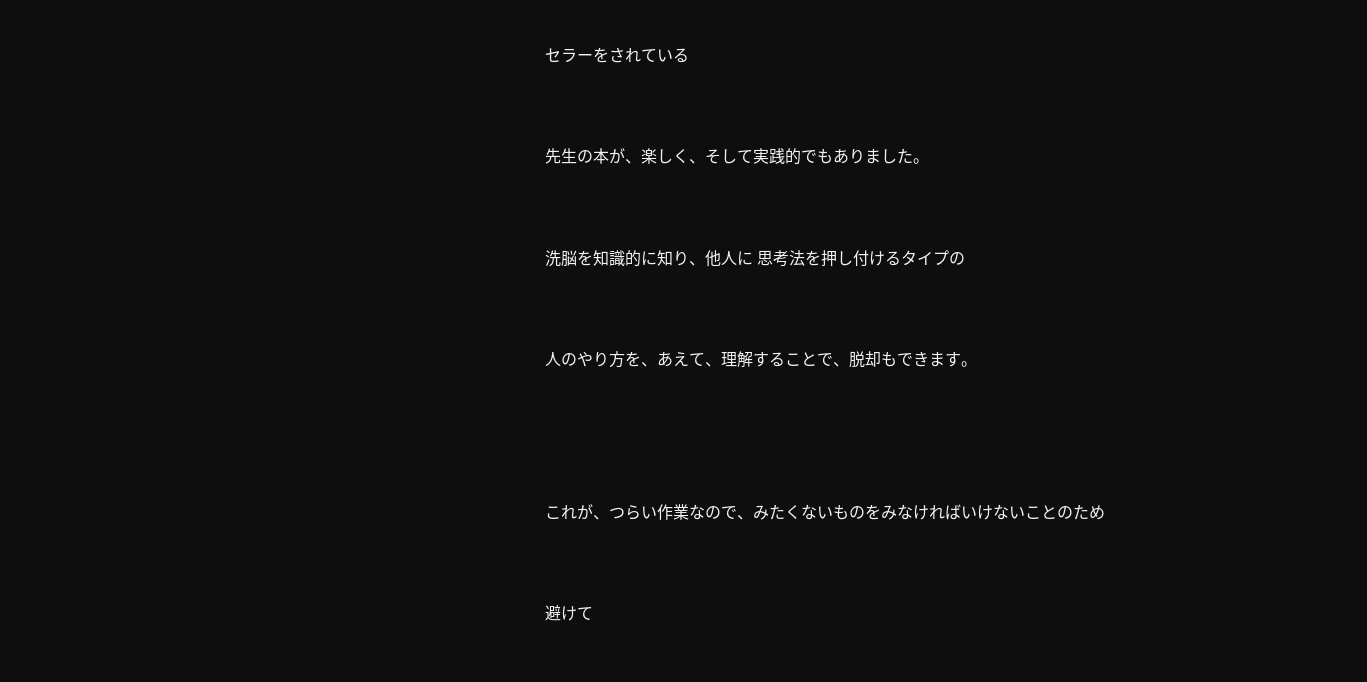セラーをされている



先生の本が、楽しく、そして実践的でもありました。



洗脳を知識的に知り、他人に 思考法を押し付けるタイプの



人のやり方を、あえて、理解することで、脱却もできます。





これが、つらい作業なので、みたくないものをみなければいけないことのため



避けて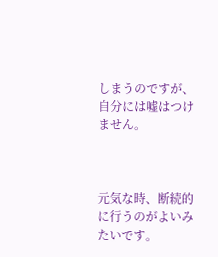しまうのですが、自分には嘘はつけません。



元気な時、断続的に行うのがよいみたいです。